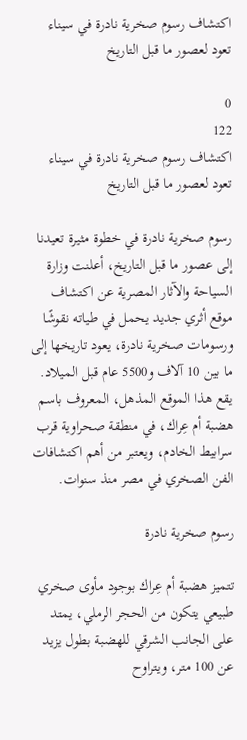اكتشاف رسوم صخرية نادرة في سيناء تعود لعصور ما قبل التاريخ

0
122
اكتشاف رسوم صخرية نادرة في سيناء تعود لعصور ما قبل التاريخ

رسوم صخرية نادرة في خطوة مثيرة تعيدنا إلى عصور ما قبل التاريخ، أعلنت وزارة السياحة والآثار المصرية عن اكتشاف موقع أثري جديد يحمل في طياته نقوشًا ورسومات صخرية نادرة، يعود تاريخها إلى ما بين 10 آلاف و5500 عام قبل الميلاد. يقع هذا الموقع المذهل، المعروف باسم هضبة أم عِراك، في منطقة صحراوية قرب سرابيط الخادم، ويعتبر من أهم اكتشافات الفن الصخري في مصر منذ سنوات.

رسوم صخرية نادرة

تتميز هضبة أم عِراك بوجود مأوى صخري طبيعي يتكون من الحجر الرملي، يمتد على الجانب الشرقي للهضبة بطول يزيد عن 100 متر، ويتراوح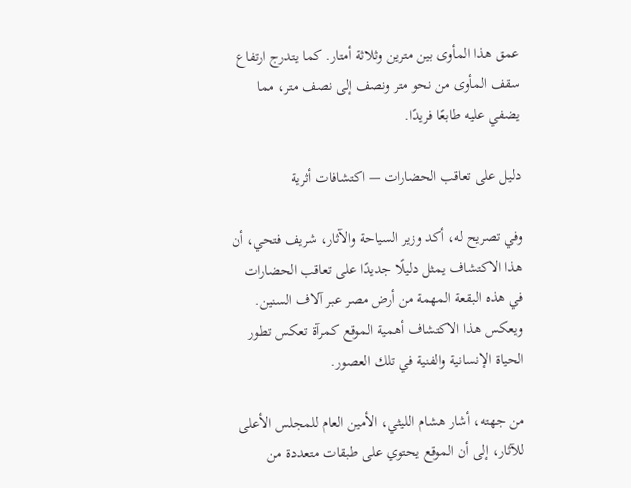عمق هذا المأوى بين مترين وثلاثة أمتار. كما يتدرج ارتفاع سقف المأوى من نحو متر ونصف إلى نصف متر، مما يضفي عليه طابعًا فريدًا.

دليل على تعاقب الحضارات — اكتشافات أثرية

وفي تصريح له، أكد وزير السياحة والآثار، شريف فتحي، أن هذا الاكتشاف يمثل دليلًا جديدًا على تعاقب الحضارات في هذه البقعة المهمة من أرض مصر عبر آلاف السنين. ويعكس هذا الاكتشاف أهمية الموقع كمرآة تعكس تطور الحياة الإنسانية والفنية في تلك العصور.

من جهته، أشار هشام الليثي، الأمين العام للمجلس الأعلى للآثار، إلى أن الموقع يحتوي على طبقات متعددة من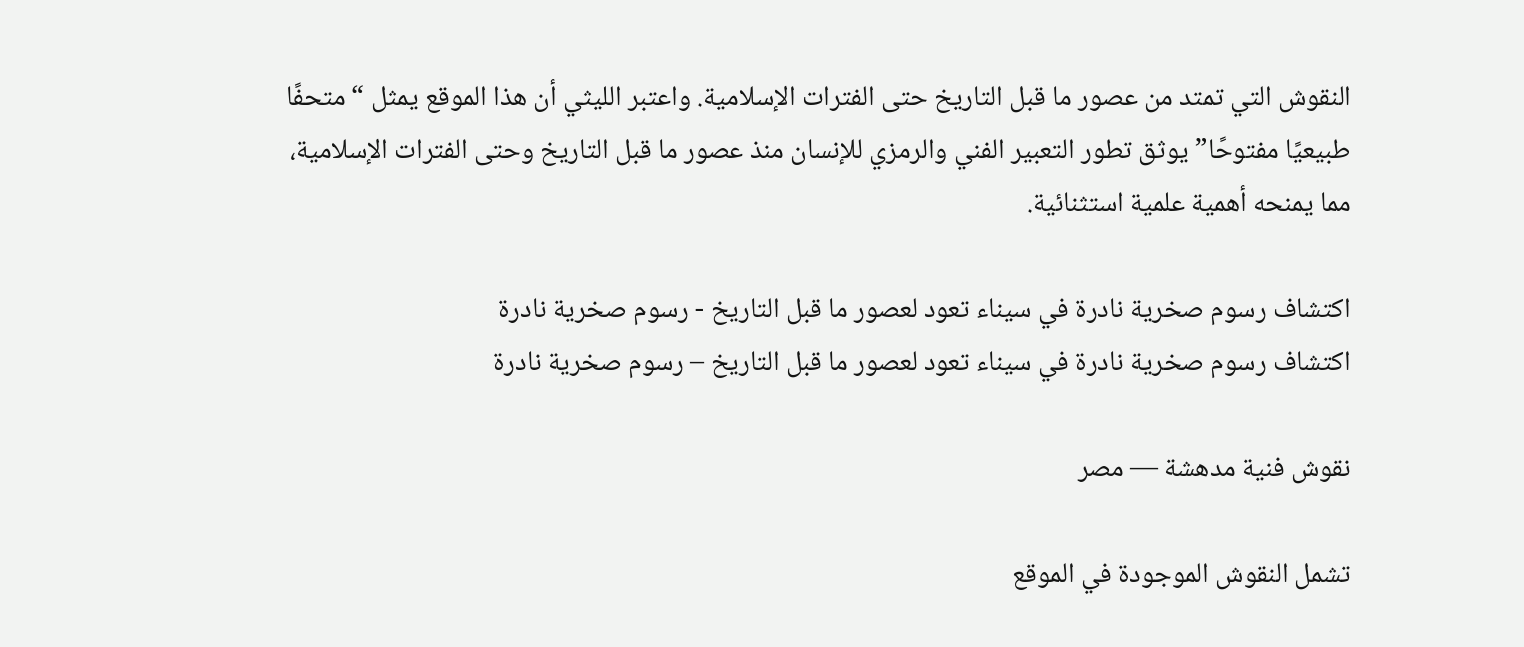النقوش التي تمتد من عصور ما قبل التاريخ حتى الفترات الإسلامية. واعتبر الليثي أن هذا الموقع يمثل “متحفًا طبيعيًا مفتوحًا” يوثق تطور التعبير الفني والرمزي للإنسان منذ عصور ما قبل التاريخ وحتى الفترات الإسلامية، مما يمنحه أهمية علمية استثنائية.

اكتشاف رسوم صخرية نادرة في سيناء تعود لعصور ما قبل التاريخ - رسوم صخرية نادرة
اكتشاف رسوم صخرية نادرة في سيناء تعود لعصور ما قبل التاريخ – رسوم صخرية نادرة

نقوش فنية مدهشة — مصر

تشمل النقوش الموجودة في الموقع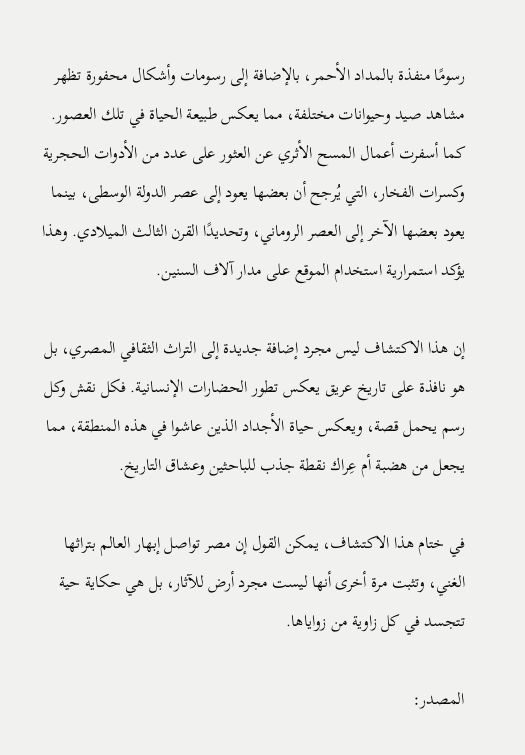رسومًا منفذة بالمداد الأحمر، بالإضافة إلى رسومات وأشكال محفورة تظهر مشاهد صيد وحيوانات مختلفة، مما يعكس طبيعة الحياة في تلك العصور. كما أسفرت أعمال المسح الأثري عن العثور على عدد من الأدوات الحجرية وكسرات الفخار، التي يُرجح أن بعضها يعود إلى عصر الدولة الوسطى، بينما يعود بعضها الآخر إلى العصر الروماني، وتحديدًا القرن الثالث الميلادي. وهذا يؤكد استمرارية استخدام الموقع على مدار آلاف السنين.

إن هذا الاكتشاف ليس مجرد إضافة جديدة إلى التراث الثقافي المصري، بل هو نافذة على تاريخ عريق يعكس تطور الحضارات الإنسانية. فكل نقش وكل رسم يحمل قصة، ويعكس حياة الأجداد الذين عاشوا في هذه المنطقة، مما يجعل من هضبة أم عِراك نقطة جذب للباحثين وعشاق التاريخ.

في ختام هذا الاكتشاف، يمكن القول إن مصر تواصل إبهار العالم بتراثها الغني، وتثبت مرة أخرى أنها ليست مجرد أرض للآثار، بل هي حكاية حية تتجسد في كل زاوية من زواياها.

المصدر: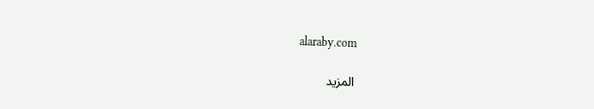alaraby.com

المزيد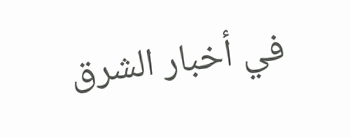في أخبار الشرق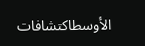الأوسطاكتشافات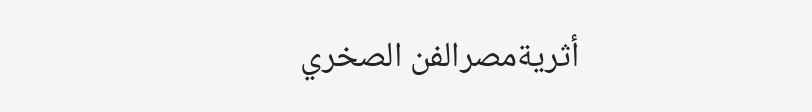أثريةمصرالفن الصخري